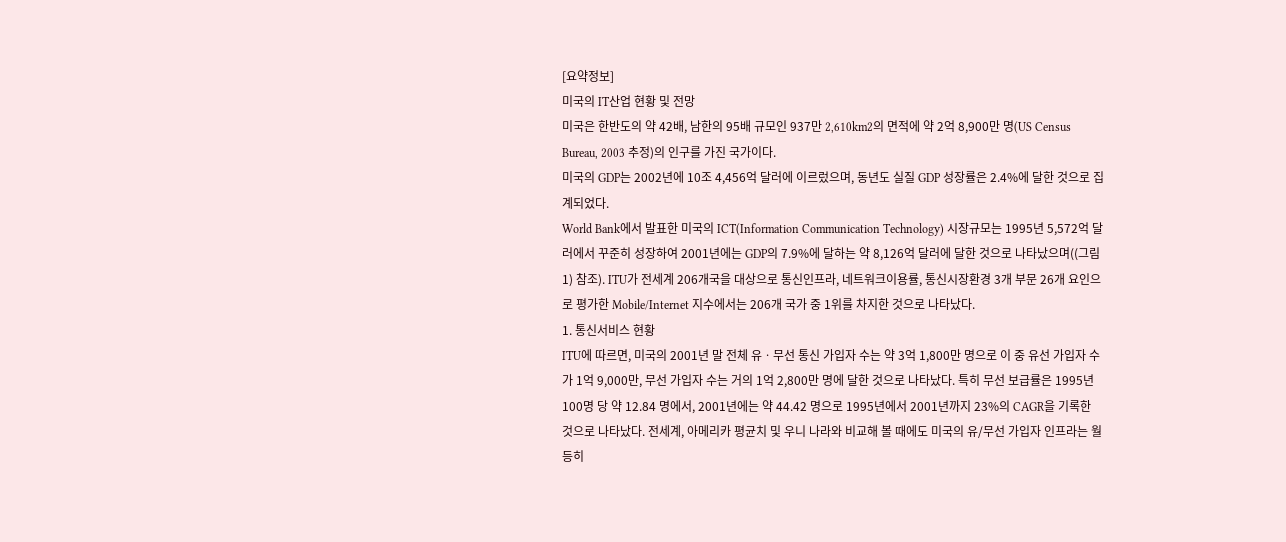[요약정보]
미국의 IT산업 현황 및 전망
미국은 한반도의 약 42배, 남한의 95배 규모인 937만 2,610km2의 면적에 약 2억 8,900만 명(US Census Bureau, 2003 추정)의 인구를 가진 국가이다.
미국의 GDP는 2002년에 10조 4,456억 달러에 이르렀으며, 동년도 실질 GDP 성장률은 2.4%에 달한 것으로 집계되었다.
World Bank에서 발표한 미국의 ICT(Information Communication Technology) 시장규모는 1995년 5,572억 달러에서 꾸준히 성장하여 2001년에는 GDP의 7.9%에 달하는 약 8,126억 달러에 달한 것으로 나타났으며((그림 1) 참조). ITU가 전세계 206개국을 대상으로 통신인프라, 네트워크이용률, 통신시장환경 3개 부문 26개 요인으로 평가한 Mobile/Internet 지수에서는 206개 국가 중 1위를 차지한 것으로 나타났다.
1. 통신서비스 현황
ITU에 따르면, 미국의 2001년 말 전체 유ㆍ무선 통신 가입자 수는 약 3억 1,800만 명으로 이 중 유선 가입자 수가 1억 9,000만, 무선 가입자 수는 거의 1억 2,800만 명에 달한 것으로 나타났다. 특히 무선 보급률은 1995년 100명 당 약 12.84 명에서, 2001년에는 약 44.42 명으로 1995년에서 2001년까지 23%의 CAGR을 기록한 것으로 나타났다. 전세계, 아메리카 평균치 및 우니 나라와 비교해 볼 때에도 미국의 유/무선 가입자 인프라는 월등히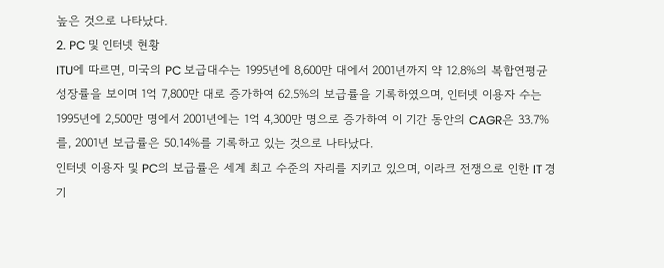높은 것으로 나타났다.
2. PC 및 인터넷 현황
ITU에 따르면, 미국의 PC 보급대수는 1995년에 8,600만 대에서 2001년까지 약 12.8%의 복합연평균성장률을 보이며 1억 7,800만 대로 증가하여 62.5%의 보급률을 기록하였으며, 인터넷 이용자 수는 1995년에 2,500만 명에서 2001년에는 1억 4,300만 명으로 증가하여 이 기간 동안의 CAGR은 33.7%를, 2001년 보급률은 50.14%를 기록하고 있는 것으로 나타났다.
인터넷 이용자 및 PC의 보급률은 세계 최고 수준의 자리를 지키고 있으며, 이라크 전쟁으로 인한 IT 경기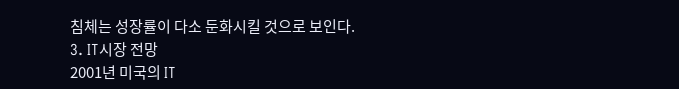침체는 성장률이 다소 둔화시킬 것으로 보인다.
3. IT시장 전망
2001년 미국의 IT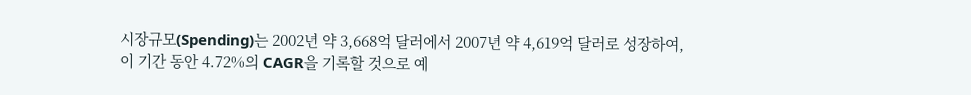시장규모(Spending)는 2002년 약 3,668억 달러에서 2007년 약 4,619억 달러로 성장하여, 이 기간 동안 4.72%의 CAGR을 기록할 것으로 예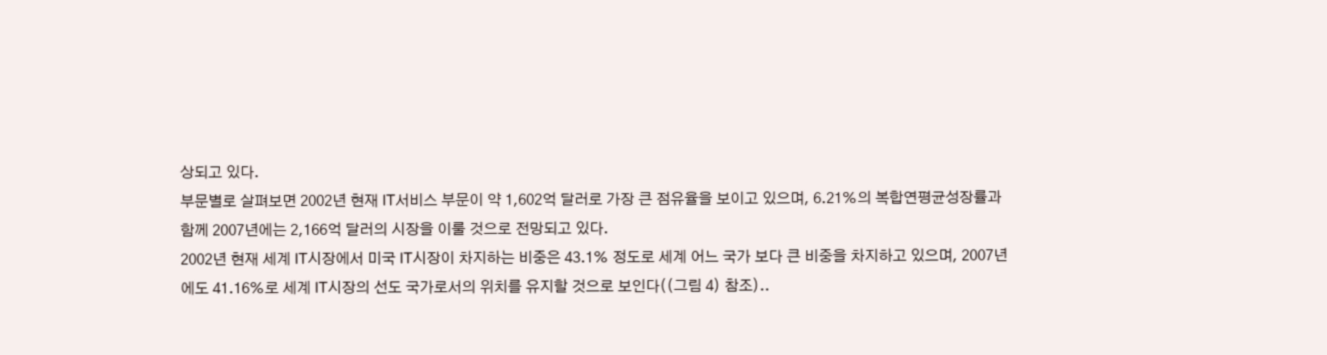상되고 있다.
부문별로 살펴보면 2002년 현재 IT서비스 부문이 약 1,602억 달러로 가장 큰 점유율을 보이고 있으며, 6.21%의 복합연평균성장률과 함께 2007년에는 2,166억 달러의 시장을 이룰 것으로 전망되고 있다.
2002년 현재 세계 IT시장에서 미국 IT시장이 차지하는 비중은 43.1% 정도로 세계 어느 국가 보다 큰 비중을 차지하고 있으며, 2007년에도 41.16%로 세계 IT시장의 선도 국가로서의 위치를 유지할 것으로 보인다((그림 4) 참조)..